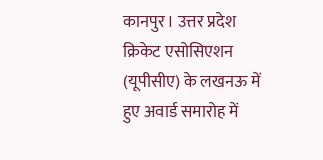कानपुर। उत्तर प्रदेश क्रिकेट एसोसिएशन (यूपीसीए) के लखनऊ में हुए अवार्ड समारोह में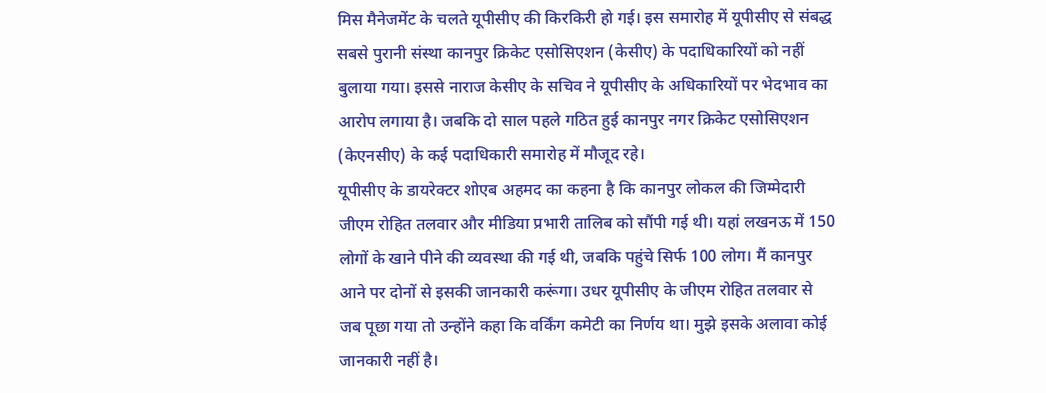मिस मैनेजमेंट के चलते यूपीसीए की किरकिरी हो गई। इस समारोह में यूपीसीए से संबद्ध सबसे पुरानी संस्था कानपुर क्रिकेट एसोसिएशन (केसीए) के पदाधिकारियों को नहीं बुलाया गया। इससे नाराज केसीए के सचिव ने यूपीसीए के अधिकारियों पर भेदभाव का आरोप लगाया है। जबकि दो साल पहले गठित हुई कानपुर नगर क्रिकेट एसोसिएशन (केएनसीए) के कई पदाधिकारी समारोह में मौजूद रहे।
यूपीसीए के डायरेक्टर शोएब अहमद का कहना है कि कानपुर लोकल की जिम्मेदारी जीएम रोहित तलवार और मीडिया प्रभारी तालिब को सौंपी गई थी। यहां लखनऊ में 150 लोगों के खाने पीने की व्यवस्था की गई थी, जबकि पहुंचे सिर्फ 100 लोग। मैं कानपुर आने पर दोनों से इसकी जानकारी करूंगा। उधर यूपीसीए के जीएम रोहित तलवार से जब पूछा गया तो उन्होंने कहा कि वर्किंग कमेटी का निर्णय था। मुझे इसके अलावा कोई जानकारी नहीं है।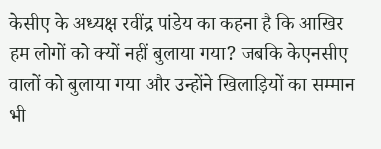केसीए के अध्यक्ष रवींद्र पांडेय का कहना है कि आखिर हम लोगों को क्यों नहीं बुलाया गया? जबकि केएनसीए वालों को बुलाया गया और उन्होंने खिलाड़ियों का सम्मान भी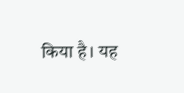किया है। यह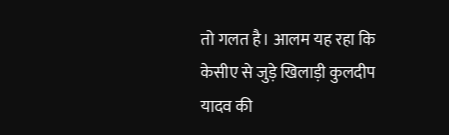तो गलत है। आलम यह रहा कि केसीए से जुड़े खिलाड़ी कुलदीप यादव की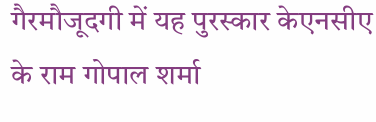गैरमौजूदगी में यह पुरस्कार केएनसीए के राम गोपाल शर्मा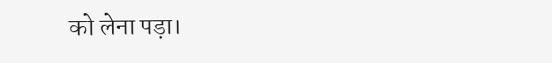को लेना पड़ा।